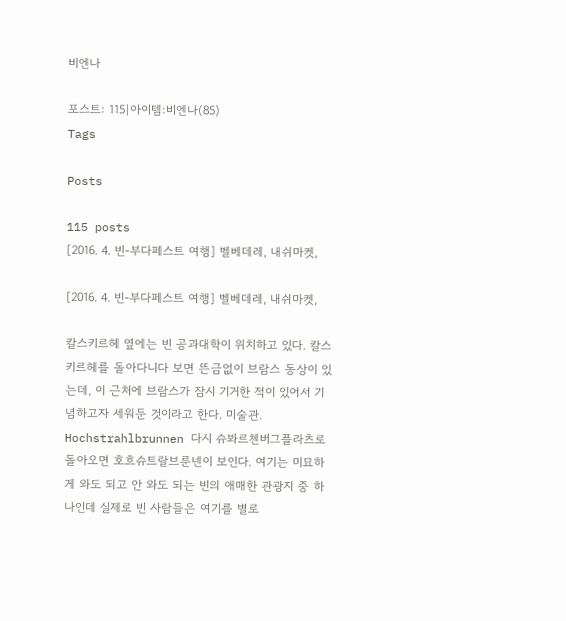비엔나

포스트: 115|아이템:비엔나(85)
Tags

Posts

115 posts
[2016. 4. 빈-부다페스트 여행] 벨베데레, 내쉬마켓,

[2016. 4. 빈-부다페스트 여행] 벨베데레, 내쉬마켓,

칼스키르헤 옆에는 빈 공과대학이 위치하고 있다. 칼스키르헤를 돌아다니다 보면 뜬금없이 브람스 동상이 있는데, 이 근처에 브람스가 잠시 기거한 적이 있어서 기념하고자 세워둔 것이라고 한다. 미술관. Hochstrahlbrunnen 다시 슈봐르첸버그플라츠로 돌아오면 호흐슈트랄브룬넨이 보인다. 여기는 미묘하게 와도 되고 안 와도 되는 빈의 애매한 관광지 중 하나인데 실제로 빈 사람들은 여기를 별로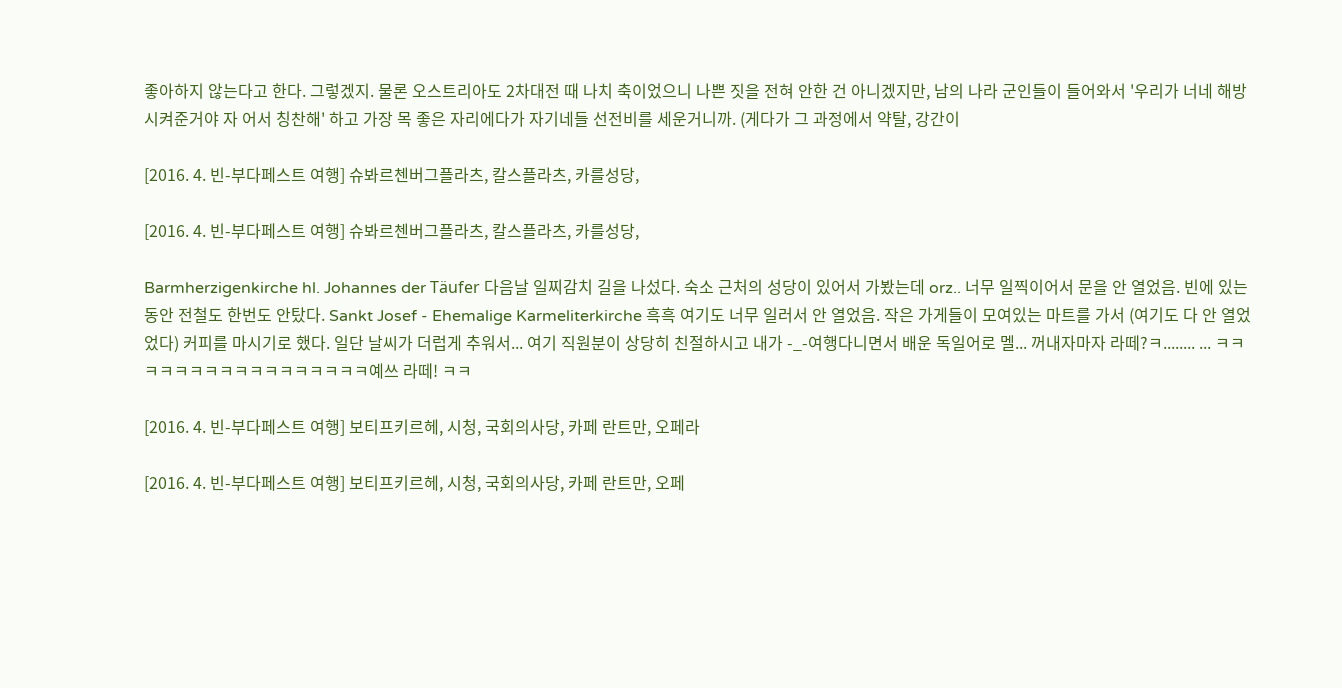좋아하지 않는다고 한다. 그렇겠지. 물론 오스트리아도 2차대전 때 나치 축이었으니 나쁜 짓을 전혀 안한 건 아니겠지만, 남의 나라 군인들이 들어와서 '우리가 너네 해방시켜준거야 자 어서 칭찬해' 하고 가장 목 좋은 자리에다가 자기네들 선전비를 세운거니까. (게다가 그 과정에서 약탈, 강간이

[2016. 4. 빈-부다페스트 여행] 슈봐르첸버그플라츠, 칼스플라츠, 카를성당,

[2016. 4. 빈-부다페스트 여행] 슈봐르첸버그플라츠, 칼스플라츠, 카를성당,

Barmherzigenkirche hl. Johannes der Täufer 다음날 일찌감치 길을 나섰다. 숙소 근처의 성당이 있어서 가봤는데 orz.. 너무 일찍이어서 문을 안 열었음. 빈에 있는 동안 전철도 한번도 안탔다. Sankt Josef - Ehemalige Karmeliterkirche 흑흑 여기도 너무 일러서 안 열었음. 작은 가게들이 모여있는 마트를 가서 (여기도 다 안 열었었다) 커피를 마시기로 했다. 일단 날씨가 더럽게 추워서... 여기 직원분이 상당히 친절하시고 내가 -_-여행다니면서 배운 독일어로 멜... 꺼내자마자 라떼?ㅋ........ ... ㅋㅋㅋㅋㅋㅋㅋㅋㅋㅋㅋㅋㅋㅋㅋㅋㅋ예쓰 라떼! ㅋㅋ

[2016. 4. 빈-부다페스트 여행] 보티프키르헤, 시청, 국회의사당, 카페 란트만, 오페라

[2016. 4. 빈-부다페스트 여행] 보티프키르헤, 시청, 국회의사당, 카페 란트만, 오페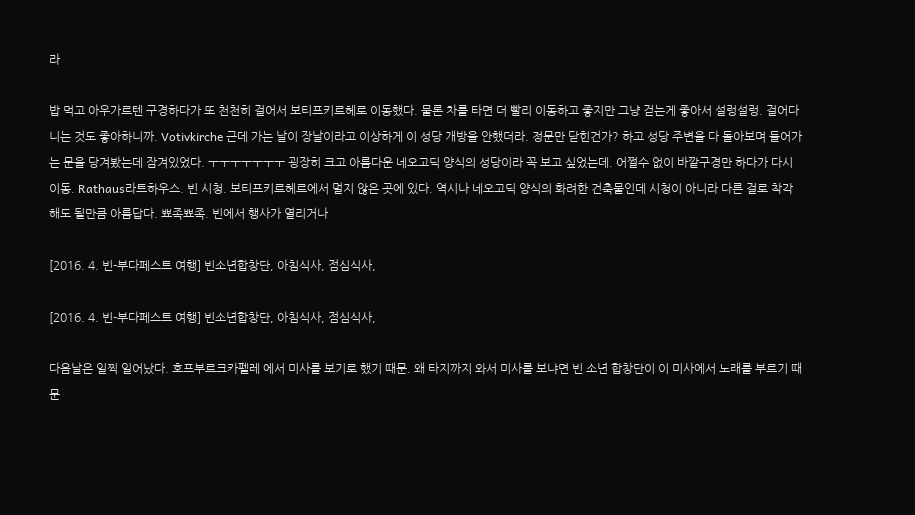라

밥 먹고 아우가르텐 구경하다가 또 천천히 걸어서 보티프키르헤로 이동했다. 물론 차를 타면 더 빨리 이동하고 좋지만 그냥 걷는게 좋아서 설렁설렁. 걸어다니는 것도 좋아하니까. Votivkirche 근데 가는 날이 장날이라고 이상하게 이 성당 개방을 안했더라. 정문만 닫힌건가? 하고 성당 주변을 다 돌아보며 들어가는 문을 당겨봤는데 잠겨있었다. ㅜㅜㅜㅜㅜㅜㅜ 굉장히 크고 아름다운 네오고딕 양식의 성당이라 꼭 보고 싶었는데. 어쩔수 없이 바깥구경만 하다가 다시 이동. Rathaus라트하우스. 빈 시청. 보티프키르헤르에서 멀지 않은 곳에 있다. 역시나 네오고딕 양식의 화려한 건축물인데 시청이 아니라 다른 걸로 착각해도 될만큼 아름답다. 뾰족뾰족. 빈에서 행사가 열리거나

[2016. 4. 빈-부다페스트 여행] 빈소년합창단, 아침식사, 점심식사,

[2016. 4. 빈-부다페스트 여행] 빈소년합창단, 아침식사, 점심식사,

다음날은 일찍 일어났다. 호프부르크카펠레 에서 미사를 보기로 했기 때문. 왜 타지까지 와서 미사를 보냐면 빈 소년 합창단이 이 미사에서 노래를 부르기 때문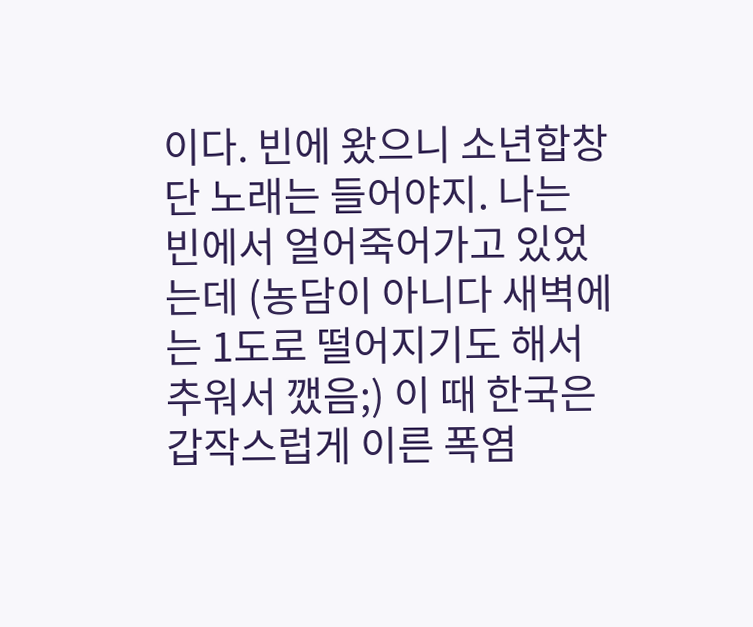이다. 빈에 왔으니 소년합창단 노래는 들어야지. 나는 빈에서 얼어죽어가고 있었는데 (농담이 아니다 새벽에는 1도로 떨어지기도 해서 추워서 깼음;) 이 때 한국은 갑작스럽게 이른 폭염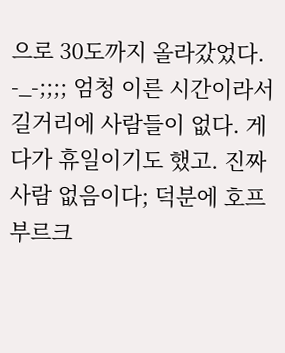으로 30도까지 올라갔었다. -_-;;;; 엄청 이른 시간이라서 길거리에 사람들이 없다. 게다가 휴일이기도 했고. 진짜 사람 없음이다; 덕분에 호프부르크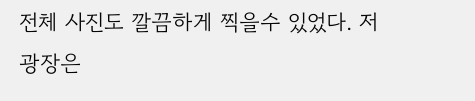전체 사진도 깔끔하게 찍을수 있었다. 저 광장은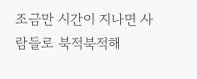조금만 시간이 지나면 사람들로 북적북적해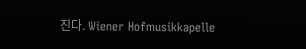진다. Wiener Hofmusikkapelle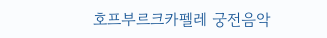호프부르크카펠레 궁전음악